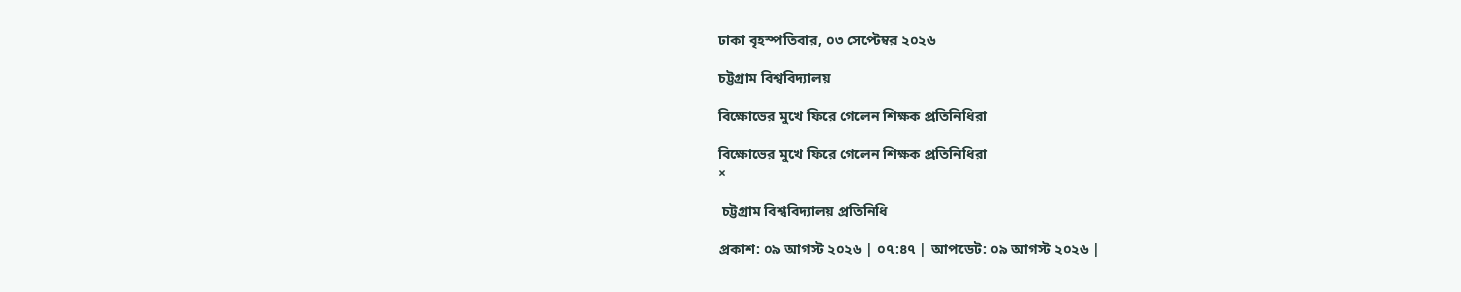ঢাকা বৃহস্পতিবার, ০৩ সেপ্টেম্বর ২০২৬

চট্টগ্রাম বিশ্ববিদ্যালয়

বিক্ষোভের মুখে ফিরে গেলেন শিক্ষক প্রতিনিধিরা

বিক্ষোভের মুখে ফিরে গেলেন শিক্ষক প্রতিনিধিরা
×

 চট্টগ্রাম বিশ্ববিদ্যালয় প্রতিনিধি

প্রকাশ: ০৯ আগস্ট ২০২৬ | ০৭:৪৭ | আপডেট: ০৯ আগস্ট ২০২৬ |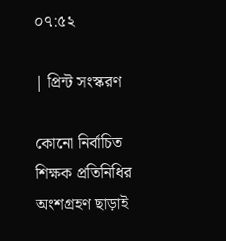০৭:৫২

| প্রিন্ট সংস্করণ

কোনো নির্বাচিত শিক্ষক প্রতিনিধির অংশগ্রহণ ছাড়াই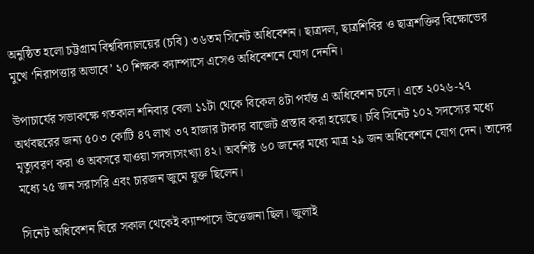অনুষ্ঠিত হলো চট্টগ্রাম বিশ্ববিদ্যালয়ের (চবি) ৩৬তম সিনেট অধিবেশন। ছাত্রদল, ছাত্রশিবির ও ছাত্রশক্তির বিক্ষোভের মুখে ‘নিরাপত্তার অভাবে’ ২০ শিক্ষক ক্যাম্পাসে এসেও অধিবেশনে যোগ দেননি।

উপাচার্যের সভাকক্ষে গতকাল শনিবার বেলা ১১টা থেকে বিকেল ৪টা পর্যন্ত এ অধিবেশন চলে। এতে ২০২৬-২৭ অর্থবছরের জন্য ৫০৩ কোটি ৪৭ লাখ ৩৭ হাজার টাকার বাজেট প্রস্তাব করা হয়েছে। চবি সিনেট ১০২ সদস্যের মধ্যে মৃত্যুবরণ করা ও অবসরে যাওয়া সদস্যসংখ্যা ৪২। অবশিষ্ট ৬০ জনের মধ্যে মাত্র ২৯ জন অধিবেশনে যোগ দেন। তাদের মধ্যে ২৫ জন সরাসরি এবং চারজন জুমে যুক্ত ছিলেন।

সিনেট অধিবেশন ঘিরে সকাল থেকেই ক্যাম্পাসে উত্তেজনা ছিল। জুলাই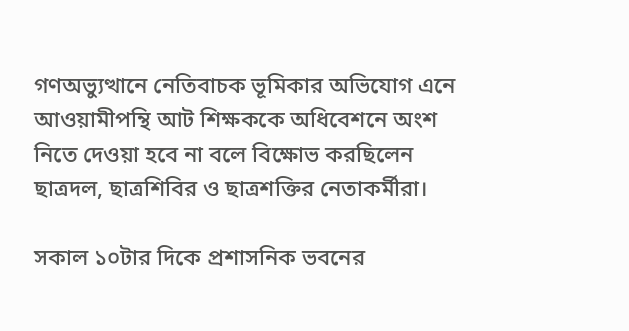গণঅভ্যুত্থানে নেতিবাচক ভূমিকার অভিযোগ এনে আওয়ামীপন্থি আট শিক্ষককে অধিবেশনে অংশ নিতে দেওয়া হবে না বলে বিক্ষোভ করছিলেন ছাত্রদল, ছাত্রশিবির ও ছাত্রশক্তির নেতাকর্মীরা।

সকাল ১০টার দিকে প্রশাসনিক ভবনের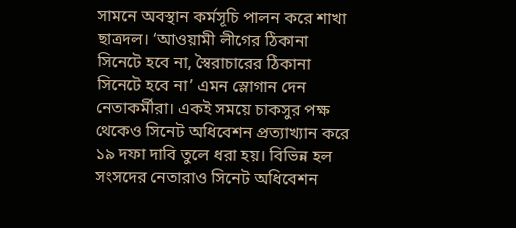সামনে অবস্থান কর্মসূচি পালন করে শাখা ছাত্রদল। ‘আওয়ামী লীগের ঠিকানা সিনেটে হবে না, স্বৈরাচারের ঠিকানা সিনেটে হবে না’ এমন স্লোগান দেন নেতাকর্মীরা। একই সময়ে চাকসুর পক্ষ থেকেও সিনেট অধিবেশন প্রত্যাখ্যান করে ১৯ দফা দাবি তুলে ধরা হয়। বিভিন্ন হল সংসদের নেতারাও সিনেট অধিবেশন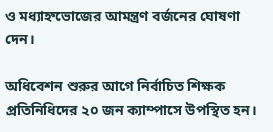ও মধ্যাহ্নভোজের আমন্ত্রণ বর্জনের ঘোষণা দেন।

অধিবেশন শুরুর আগে নির্বাচিত শিক্ষক প্রতিনিধিদের ২০ জন ক্যাম্পাসে উপস্থিত হন।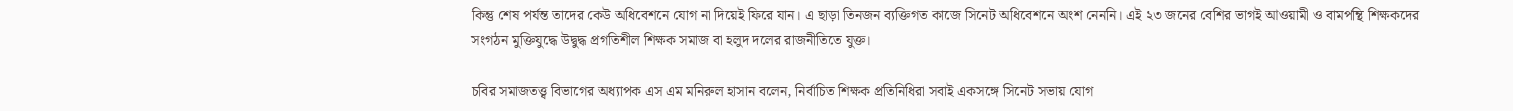কিন্তু শেষ পর্যন্ত তাদের কেউ অধিবেশনে যোগ না দিয়েই ফিরে যান। এ ছাড়া তিনজন ব্যক্তিগত কাজে সিনেট অধিবেশনে অংশ নেননি। এই ২৩ জনের বেশির ভাগই আওয়ামী ও বামপন্থি শিক্ষকদের সংগঠন মুক্তিযুদ্ধে উদ্বুদ্ধ প্রগতিশীল শিক্ষক সমাজ বা হলুদ দলের রাজনীতিতে যুক্ত।

চবির সমাজতত্ত্ব বিভাগের অধ্যাপক এস এম মনিরুল হাসান বলেন, নির্বাচিত শিক্ষক প্রতিনিধিরা সবাই একসঙ্গে সিনেট সভায় যোগ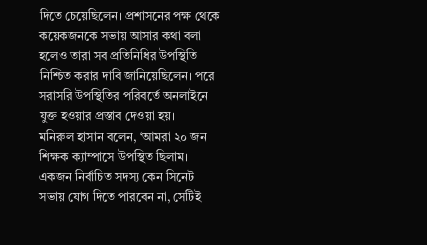দিতে চেয়েছিলেন। প্রশাসনের পক্ষ থেকে কয়েকজনকে সভায় আসার কথা বলা হলেও তারা সব প্রতিনিধির উপস্থিতি নিশ্চিত করার দাবি জানিয়েছিলেন। পরে সরাসরি উপস্থিতির পরিবর্তে অনলাইনে যুক্ত হওয়ার প্রস্তাব দেওয়া হয়।
মনিরুল হাসান বলেন, ‘আমরা ২০ জন শিক্ষক ক্যাম্পাসে উপস্থিত ছিলাম। একজন নির্বাচিত সদস্য কেন সিনেট সভায় যোগ দিতে পারবেন না, সেটিই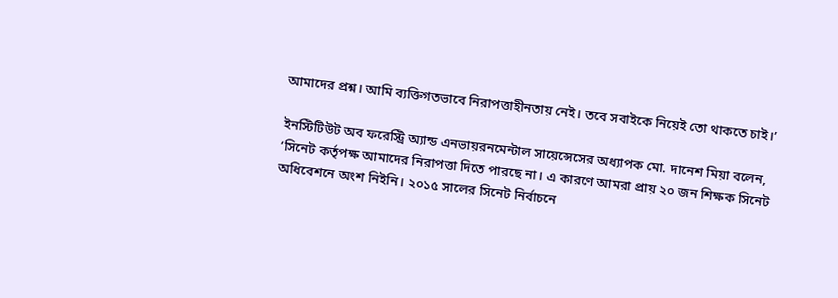আমাদের প্রশ্ন। আমি ব্যক্তিগতভাবে নিরাপত্তাহীনতায় নেই। তবে সবাইকে নিয়েই তো থাকতে চাই।’

ইনস্টিটিউট অব ফরেস্ট্রি অ্যান্ড এনভায়রনমেন্টাল সায়েন্সেসের অধ্যাপক মো. দানেশ মিয়া বলেন, ‘সিনেট কর্তৃপক্ষ আমাদের নিরাপত্তা দিতে পারছে না। এ কারণে আমরা প্রায় ২০ জন শিক্ষক সিনেট অধিবেশনে অংশ নিইনি। ২০১৫ সালের সিনেট নির্বাচনে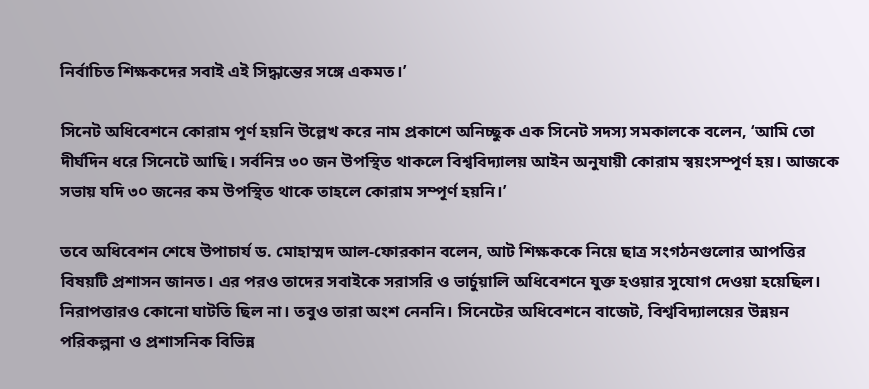নির্বাচিত শিক্ষকদের সবাই এই সিদ্ধান্তের সঙ্গে একমত।’

সিনেট অধিবেশনে কোরাম পূর্ণ হয়নি উল্লেখ করে নাম প্রকাশে অনিচ্ছুক এক সিনেট সদস্য সমকালকে বলেন, ‘আমি তো দীর্ঘদিন ধরে সিনেটে আছি। সর্বনিম্ন ৩০ জন উপস্থিত থাকলে বিশ্ববিদ্যালয় আইন অনুযায়ী কোরাম স্বয়ংসম্পূর্ণ হয়। আজকে সভায় যদি ৩০ জনের কম উপস্থিত থাকে তাহলে কোরাম সম্পূর্ণ হয়নি।’

তবে অধিবেশন শেষে উপাচার্য ড. মোহাম্মদ আল-ফোরকান বলেন, আট শিক্ষককে নিয়ে ছাত্র সংগঠনগুলোর আপত্তির বিষয়টি প্রশাসন জানত। এর পরও তাদের সবাইকে সরাসরি ও ভার্চুয়ালি অধিবেশনে যুক্ত হওয়ার সুযোগ দেওয়া হয়েছিল। নিরাপত্তারও কোনো ঘাটতি ছিল না। তবুও তারা অংশ নেননি। সিনেটের অধিবেশনে বাজেট, বিশ্ববিদ্যালয়ের উন্নয়ন পরিকল্পনা ও প্রশাসনিক বিভিন্ন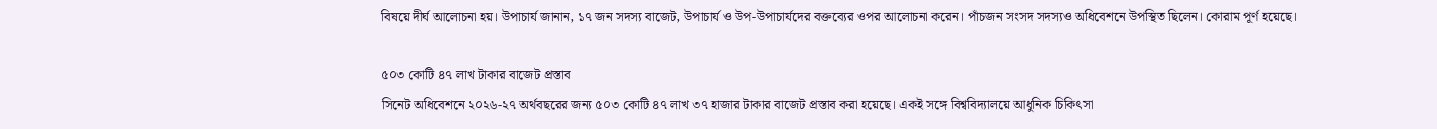বিষয়ে দীর্ঘ আলোচনা হয়। উপাচার্য জানান, ১৭ জন সদস্য বাজেট, উপাচার্য ও উপ-উপাচার্যদের বক্তব্যের ওপর আলোচনা করেন। পাঁচজন সংসদ সদস্যও অধিবেশনে উপস্থিত ছিলেন। কোরাম পূর্ণ হয়েছে।

৫০৩ কোটি ৪৭ লাখ টাকার বাজেট প্রস্তাব
সিনেট অধিবেশনে ২০২৬-২৭ অর্থবছরের জন্য ৫০৩ কোটি ৪৭ লাখ ৩৭ হাজার টাকার বাজেট প্রস্তাব করা হয়েছে। একই সঙ্গে বিশ্ববিদ্যালয়ে আধুনিক চিকিৎসা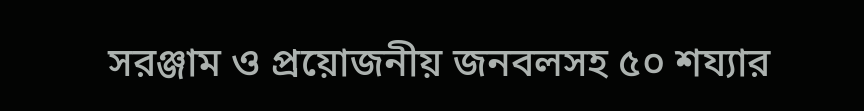সরঞ্জাম ও প্রয়োজনীয় জনবলসহ ৫০ শয্যার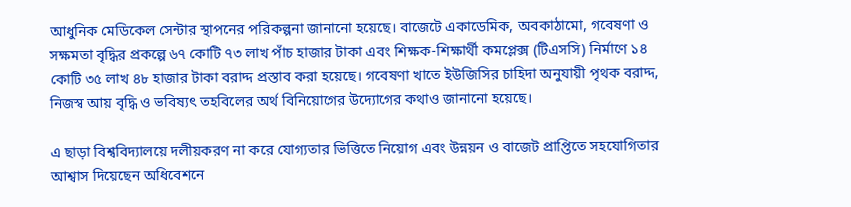আধুনিক মেডিকেল সেন্টার স্থাপনের পরিকল্পনা জানানো হয়েছে। বাজেটে একাডেমিক, অবকাঠামো, গবেষণা ও সক্ষমতা বৃদ্ধির প্রকল্পে ৬৭ কোটি ৭৩ লাখ পাঁচ হাজার টাকা এবং শিক্ষক-শিক্ষার্থী কমপ্লেক্স (টিএসসি) নির্মাণে ১৪ কোটি ৩৫ লাখ ৪৮ হাজার টাকা বরাদ্দ প্রস্তাব করা হয়েছে। গবেষণা খাতে ইউজিসির চাহিদা অনুযায়ী পৃথক বরাদ্দ, নিজস্ব আয় বৃদ্ধি ও ভবিষ্যৎ তহবিলের অর্থ বিনিয়োগের উদ্যোগের কথাও জানানো হয়েছে।

এ ছাড়া বিশ্ববিদ্যালয়ে দলীয়করণ না করে যোগ্যতার ভিত্তিতে নিয়োগ এবং উন্নয়ন ও বাজেট প্রাপ্তিতে সহযোগিতার আশ্বাস দিয়েছেন অধিবেশনে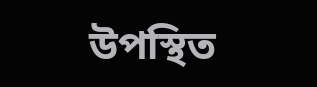উপস্থিত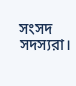সংসদ সদস্যরা।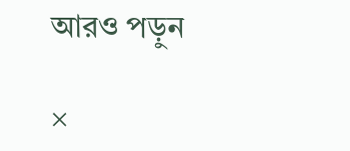আরও পড়ুন

×